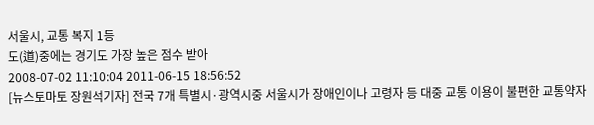서울시, 교통 복지 1등
도(道)중에는 경기도 가장 높은 점수 받아
2008-07-02 11:10:04 2011-06-15 18:56:52
[뉴스토마토 장원석기자] 전국 7개 특별시·광역시중 서울시가 장애인이나 고령자 등 대중 교통 이용이 불편한 교통약자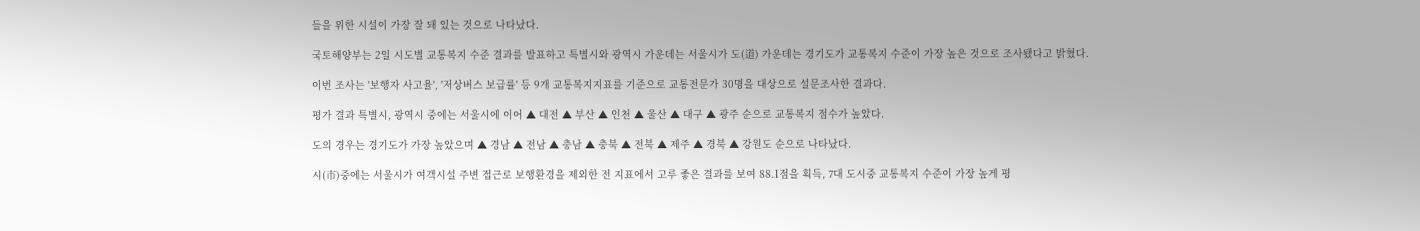들을 위한 시설이 가장 잘 돼 있는 것으로 나타났다.

국토해양부는 2일 시도별 교통복지 수준 결과를 발표하고 특별시와 광역시 가운데는 서울시가 도(道) 가운데는 경기도가 교통복지 수준이 가장 높은 것으로 조사됐다고 밝혔다.

이번 조사는 '보행자 사고율', '저상버스 보급률' 등 9개 교통복지지표를 기준으로 교통전문가 30명을 대상으로 설문조사한 결과다.

평가 결과 특별시, 광역시 중에는 서울시에 이어 ▲ 대전 ▲ 부산 ▲ 인천 ▲ 울산 ▲ 대구 ▲ 광주 순으로 교통복지 점수가 높았다.

도의 경우는 경기도가 가장 높았으며 ▲ 경남 ▲ 전남 ▲ 충남 ▲ 충북 ▲ 전북 ▲ 제주 ▲ 경북 ▲ 강원도 순으로 나타났다.

시(市)중에는 서울시가 여객시설 주변 접근로 보행환경을 제외한 전 지표에서 고루 좋은 결과를 보여 88.1점을 획득, 7대 도시중 교통복지 수준이 가장 높게 평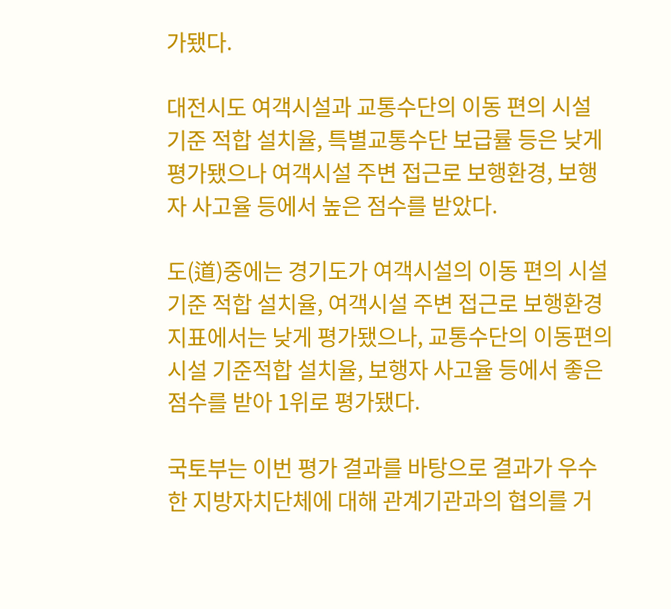가됐다.

대전시도 여객시설과 교통수단의 이동 편의 시설 기준 적합 설치율, 특별교통수단 보급률 등은 낮게 평가됐으나 여객시설 주변 접근로 보행환경, 보행자 사고율 등에서 높은 점수를 받았다.

도(道)중에는 경기도가 여객시설의 이동 편의 시설 기준 적합 설치율, 여객시설 주변 접근로 보행환경 지표에서는 낮게 평가됐으나, 교통수단의 이동편의시설 기준적합 설치율, 보행자 사고율 등에서 좋은 점수를 받아 1위로 평가됐다.

국토부는 이번 평가 결과를 바탕으로 결과가 우수한 지방자치단체에 대해 관계기관과의 협의를 거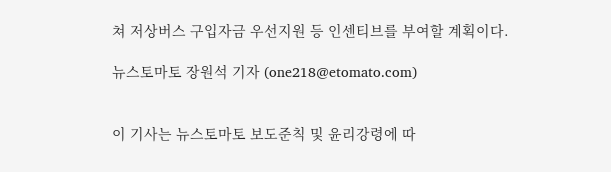쳐 저상버스 구입자금 우선지원 등 인센티브를 부여할 계획이다.

뉴스토마토 장원석 기자 (one218@etomato.com)


이 기사는 뉴스토마토 보도준칙 및 윤리강령에 따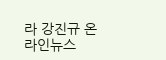라 강진규 온라인뉴스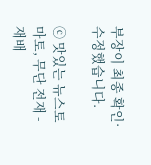부장이 최종 확인·수정했습니다.

ⓒ 맛있는 뉴스토마토, 무단 전재 - 재배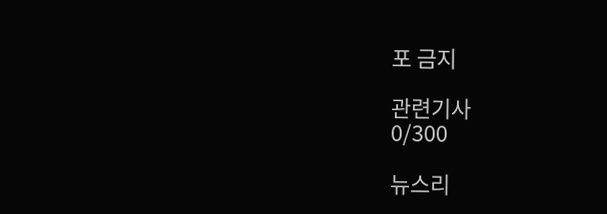포 금지

관련기사
0/300

뉴스리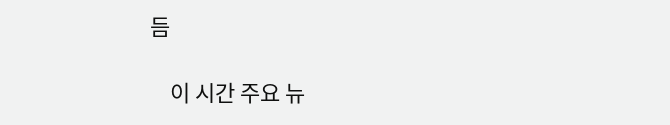듬

    이 시간 주요 뉴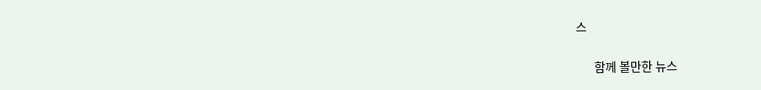스

      함께 볼만한 뉴스